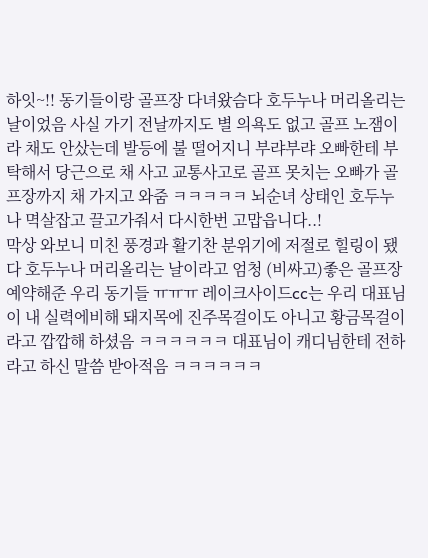하잇~!! 동기들이랑 골프장 다녀왔슴다 호두누나 머리올리는 날이었음 사실 가기 전날까지도 별 의욕도 없고 골프 노잼이라 채도 안샀는데 발등에 불 떨어지니 부랴부랴 오빠한테 부탁해서 당근으로 채 사고 교통사고로 골프 못치는 오빠가 골프장까지 채 가지고 와줌 ㅋㅋㅋㅋㅋ 뇌순녀 상태인 호두누나 멱살잡고 끌고가줘서 다시한번 고맙읍니다..!
막상 와보니 미친 풍경과 활기찬 분위기에 저절로 힐링이 됐다 호두누나 머리올리는 날이라고 엄청 (비싸고)좋은 골프장 예약해준 우리 동기들 ㅠㅠㅠ 레이크사이드cc는 우리 대표님이 내 실력에비해 돼지목에 진주목걸이도 아니고 황금목걸이라고 깝깝해 하셨음 ㅋㅋㅋㅋㅋㅋ 대표님이 캐디님한테 전하라고 하신 말씀 받아적음 ㅋㅋㅋㅋㅋㅋ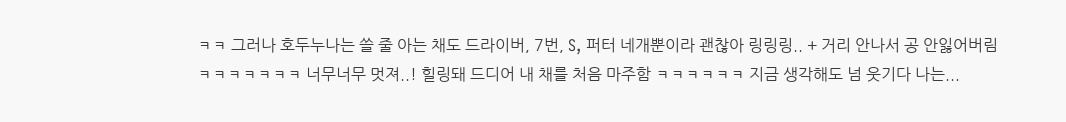ㅋㅋ 그러나 호두누나는 쓸 줄 아는 채도 드라이버, 7번, S, 퍼터 네개뿐이라 괜찮아 링링링.. + 거리 안나서 공 안잃어버림 ㅋㅋㅋㅋㅋㅋㅋ 너무너무 멋져..! 힐링돼 드디어 내 채를 처음 마주함 ㅋㅋㅋㅋㅋㅋ 지금 생각해도 넘 웃기다 나는...